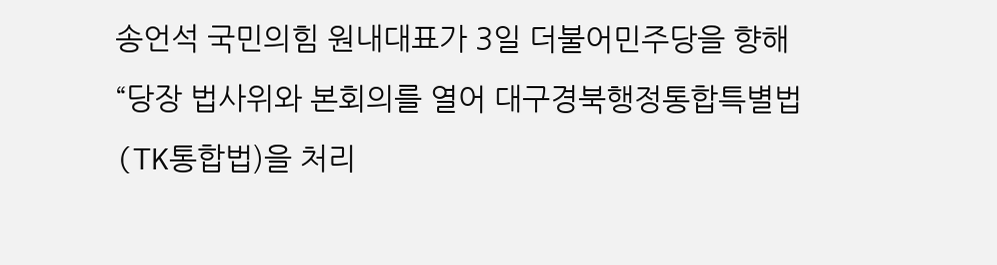송언석 국민의힘 원내대표가 3일 더불어민주당을 향해 “당장 법사위와 본회의를 열어 대구경북행정통합특별법(TK통합법)을 처리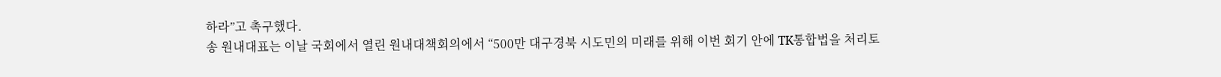하라”고 촉구했다.
송 원내대표는 이날 국회에서 열린 원내대책회의에서 “500만 대구경북 시도민의 미래를 위해 이번 회기 안에 TK통합법을 처리토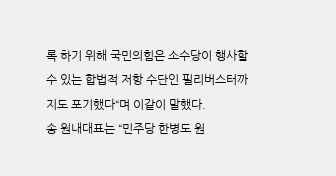록 하기 위해 국민의힘은 소수당이 행사할 수 있는 합법적 저항 수단인 필리버스터까지도 포기했다“며 이같이 말했다.
송 원내대표는 “민주당 한병도 원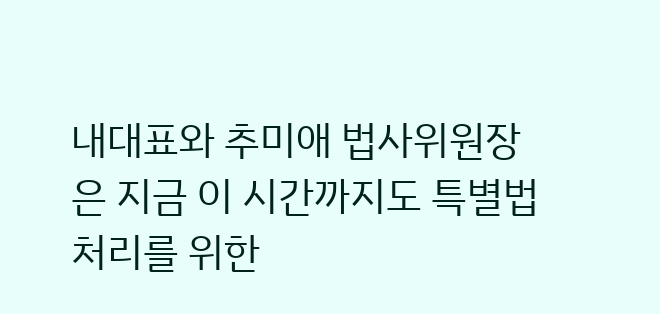내대표와 추미애 법사위원장은 지금 이 시간까지도 특별법 처리를 위한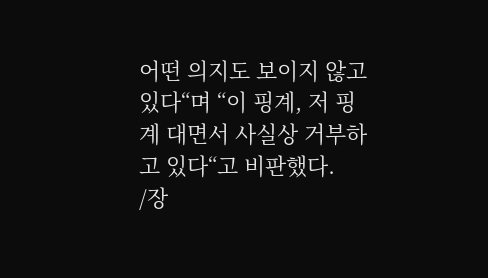어떤 의지도 보이지 않고 있다“며 “이 핑계, 저 핑계 대면서 사실상 거부하고 있다“고 비판했다.
/장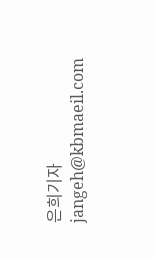은희기자 jangeh@kbmaeil.com